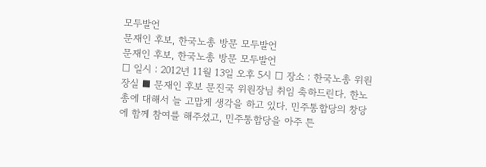모두발언
문재인 후보, 한국노총 방문 모두발언
문재인 후보, 한국노총 방문 모두발언
□ 일시 : 2012년 11월 13일 오후 5시 □ 장소 : 한국노총 위원장실 ■ 문재인 후보 문진국 위원장님 취임 축하드린다. 한노총에 대해서 늘 고맙게 생각을 하고 있다. 민주통합당의 창당에 함께 참여를 해주셨고, 민주통합당을 아주 튼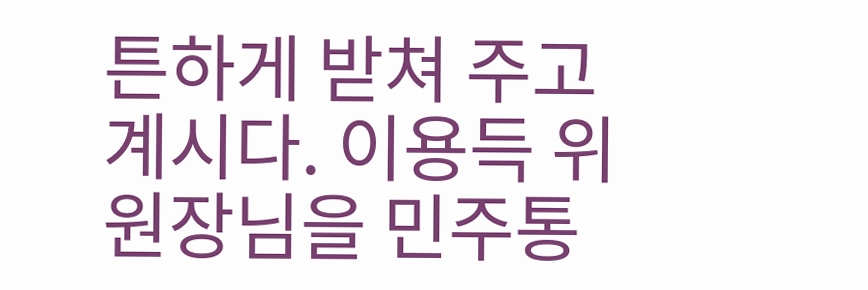튼하게 받쳐 주고 계시다. 이용득 위원장님을 민주통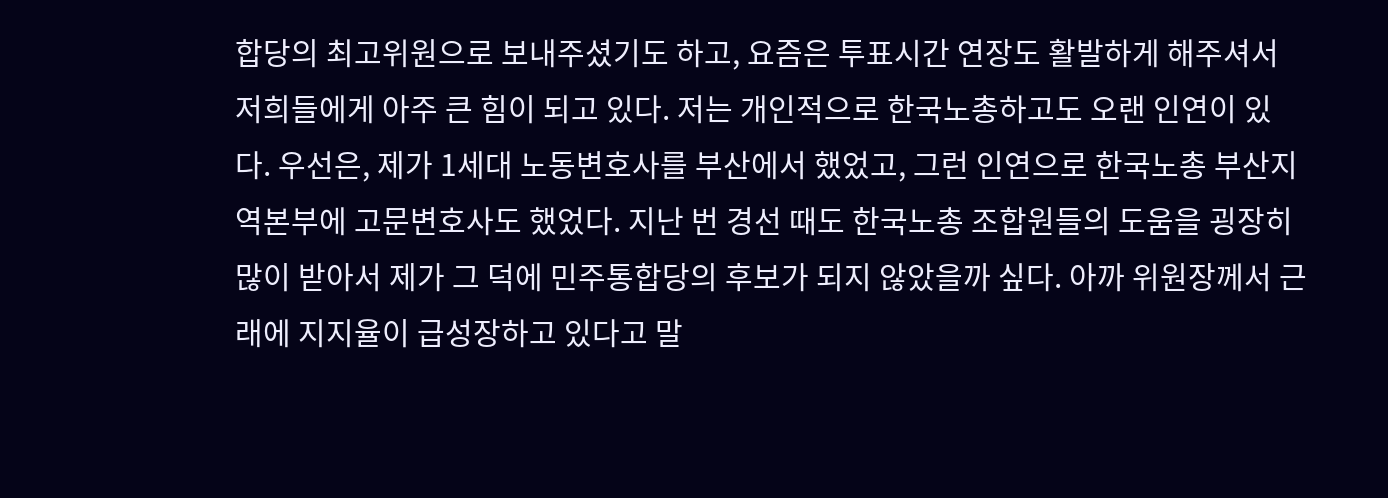합당의 최고위원으로 보내주셨기도 하고, 요즘은 투표시간 연장도 활발하게 해주셔서 저희들에게 아주 큰 힘이 되고 있다. 저는 개인적으로 한국노총하고도 오랜 인연이 있다. 우선은, 제가 1세대 노동변호사를 부산에서 했었고, 그런 인연으로 한국노총 부산지역본부에 고문변호사도 했었다. 지난 번 경선 때도 한국노총 조합원들의 도움을 굉장히 많이 받아서 제가 그 덕에 민주통합당의 후보가 되지 않았을까 싶다. 아까 위원장께서 근래에 지지율이 급성장하고 있다고 말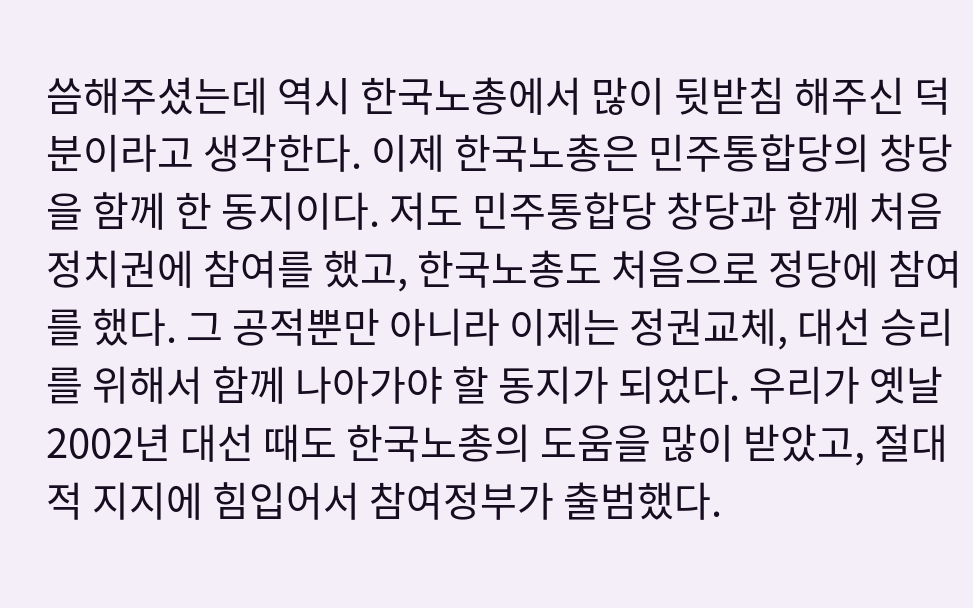씀해주셨는데 역시 한국노총에서 많이 뒷받침 해주신 덕분이라고 생각한다. 이제 한국노총은 민주통합당의 창당을 함께 한 동지이다. 저도 민주통합당 창당과 함께 처음 정치권에 참여를 했고, 한국노총도 처음으로 정당에 참여를 했다. 그 공적뿐만 아니라 이제는 정권교체, 대선 승리를 위해서 함께 나아가야 할 동지가 되었다. 우리가 옛날 2002년 대선 때도 한국노총의 도움을 많이 받았고, 절대적 지지에 힘입어서 참여정부가 출범했다.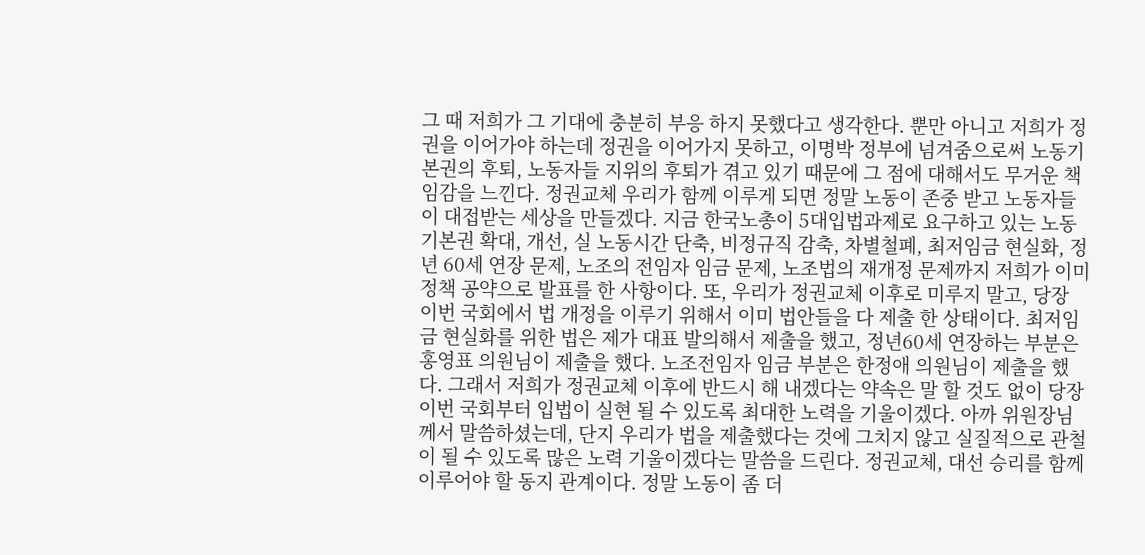그 때 저희가 그 기대에 충분히 부응 하지 못했다고 생각한다. 뿐만 아니고 저희가 정권을 이어가야 하는데 정권을 이어가지 못하고, 이명박 정부에 넘겨줌으로써 노동기본권의 후퇴, 노동자들 지위의 후퇴가 겪고 있기 때문에 그 점에 대해서도 무거운 책임감을 느낀다. 정권교체 우리가 함께 이루게 되면 정말 노동이 존중 받고 노동자들이 대접받는 세상을 만들겠다. 지금 한국노총이 5대입법과제로 요구하고 있는 노동기본권 확대, 개선, 실 노동시간 단축, 비정규직 감축, 차별철폐, 최저임금 현실화, 정년 60세 연장 문제, 노조의 전임자 임금 문제, 노조법의 재개정 문제까지 저희가 이미 정책 공약으로 발표를 한 사항이다. 또, 우리가 정권교체 이후로 미루지 말고, 당장 이번 국회에서 법 개정을 이루기 위해서 이미 법안들을 다 제출 한 상태이다. 최저임금 현실화를 위한 법은 제가 대표 발의해서 제출을 했고, 정년60세 연장하는 부분은 홍영표 의원님이 제출을 했다. 노조전임자 임금 부분은 한정애 의원님이 제출을 했다. 그래서 저희가 정권교체 이후에 반드시 해 내겠다는 약속은 말 할 것도 없이 당장 이번 국회부터 입법이 실현 될 수 있도록 최대한 노력을 기울이겠다. 아까 위원장님께서 말씀하셨는데, 단지 우리가 법을 제출했다는 것에 그치지 않고 실질적으로 관철이 될 수 있도록 많은 노력 기울이겠다는 말씀을 드린다. 정권교체, 대선 승리를 함께 이루어야 할 동지 관계이다. 정말 노동이 좀 더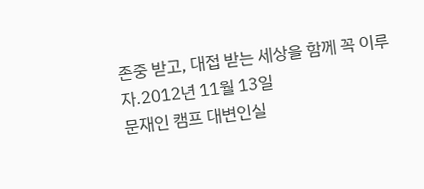존중 받고, 대접 받는 세상을 함께 꼭 이루자.2012년 11월 13일
문재인 캠프 대변인실